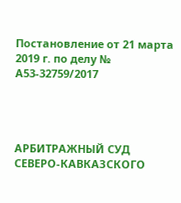Постановление от 21 марта 2019 г. по делу № А53-32759/2017




АРБИТРАЖНЫЙ СУД СЕВЕРО-КАВКАЗСКОГО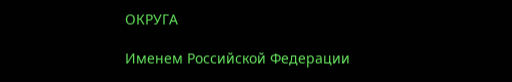ОКРУГА

Именем Российской Федерации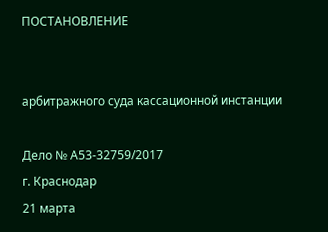ПОСТАНОВЛЕНИЕ


арбитражного суда кассационной инстанции

Дело № А53-32759/2017
г. Краснодар
21 марта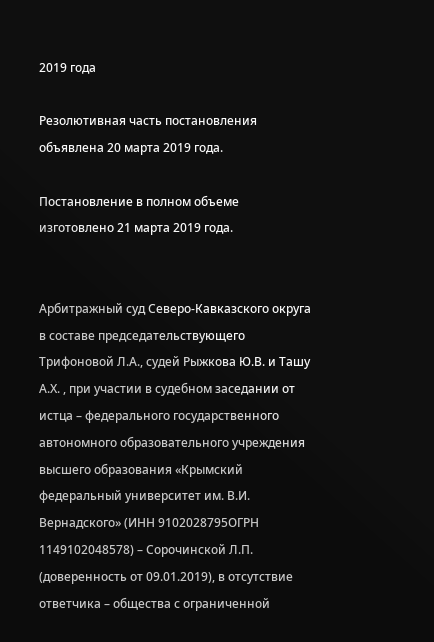2019 года

Резолютивная часть постановления объявлена 20 марта 2019 года.

Постановление в полном объеме изготовлено 21 марта 2019 года.


Арбитражный суд Северо-Кавказского округа в составе председательствующего Трифоновой Л.А., судей Рыжкова Ю.В. и Ташу А.Х. , при участии в судебном заседании от истца – федерального государственного автономного образовательного учреждения высшего образования «Крымский федеральный университет им. В.И. Вернадского» (ИНН 9102028795ОГРН 1149102048578) – Сорочинской Л.П. (доверенность от 09.01.2019), в отсутствие ответчика – общества с ограниченной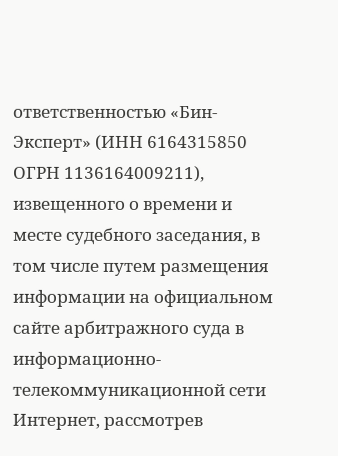ответственностью «Бин-Эксперт» (ИНН 6164315850 ОГРН 1136164009211), извещенного о времени и месте судебного заседания, в том числе путем размещения информации на официальном сайте арбитражного суда в информационно-телекоммуникационной сети Интернет, рассмотрев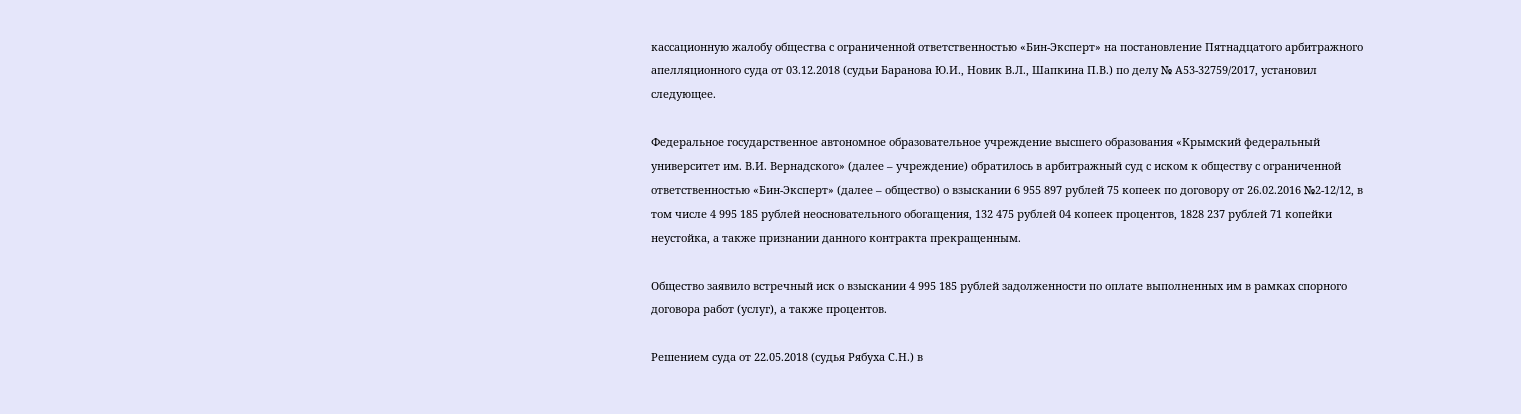кассационную жалобу общества с ограниченной ответственностью «Бин-Эксперт» на постановление Пятнадцатого арбитражного апелляционного суда от 03.12.2018 (судьи Баранова Ю.И., Новик В.Л., Шапкина П.В.) по делу № А53-32759/2017, установил следующее.

Федеральное государственное автономное образовательное учреждение высшего образования «Крымский федеральный университет им. В.И. Вернадского» (далее – учреждение) обратилось в арбитражный суд с иском к обществу с ограниченной ответственностью «Бин-Эксперт» (далее – общество) о взыскании 6 955 897 рублей 75 копеек по договору от 26.02.2016 №2-12/12, в том числе 4 995 185 рублей неосновательного обогащения, 132 475 рублей 04 копеек процентов, 1828 237 рублей 71 копейки неустойка, а также признании данного контракта прекращенным.

Общество заявило встречный иск о взыскании 4 995 185 рублей задолженности по оплате выполненных им в рамках спорного договора работ (услуг), а также процентов.

Решением суда от 22.05.2018 (судья Рябуха С.Н.) в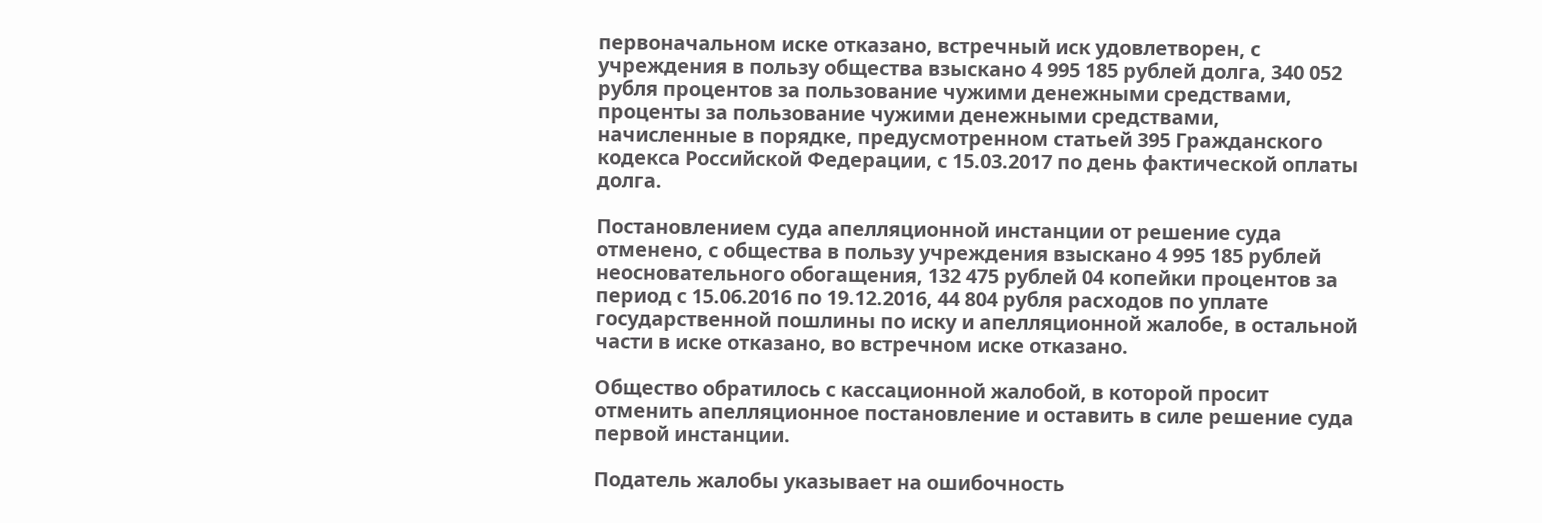первоначальном иске отказано, встречный иск удовлетворен, с учреждения в пользу общества взыскано 4 995 185 рублей долга, 340 052 рубля процентов за пользование чужими денежными средствами, проценты за пользование чужими денежными средствами, начисленные в порядке, предусмотренном статьей 395 Гражданского кодекса Российской Федерации, с 15.03.2017 по день фактической оплаты долга.

Постановлением суда апелляционной инстанции от решение суда отменено, с общества в пользу учреждения взыскано 4 995 185 рублей неосновательного обогащения, 132 475 рублей 04 копейки процентов за период с 15.06.2016 по 19.12.2016, 44 804 рубля расходов по уплате государственной пошлины по иску и апелляционной жалобе, в остальной части в иске отказано, во встречном иске отказано.

Общество обратилось с кассационной жалобой, в которой просит отменить апелляционное постановление и оставить в силе решение суда первой инстанции.

Податель жалобы указывает на ошибочность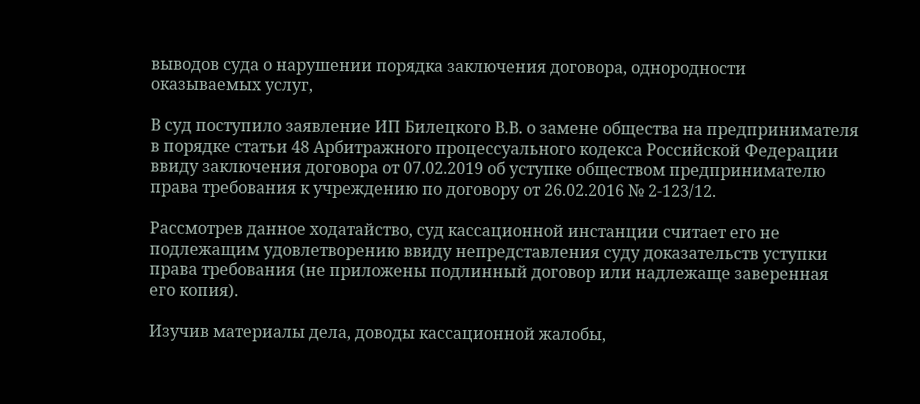выводов суда о нарушении порядка заключения договора, однородности оказываемых услуг,

В суд поступило заявление ИП Билецкого В.В. о замене общества на предпринимателя в порядке статьи 48 Арбитражного процессуального кодекса Российской Федерации ввиду заключения договора от 07.02.2019 об уступке обществом предпринимателю права требования к учреждению по договору от 26.02.2016 № 2-123/12.

Рассмотрев данное ходатайство, суд кассационной инстанции считает его не подлежащим удовлетворению ввиду непредставления суду доказательств уступки права требования (не приложены подлинный договор или надлежаще заверенная его копия).

Изучив материалы дела, доводы кассационной жалобы,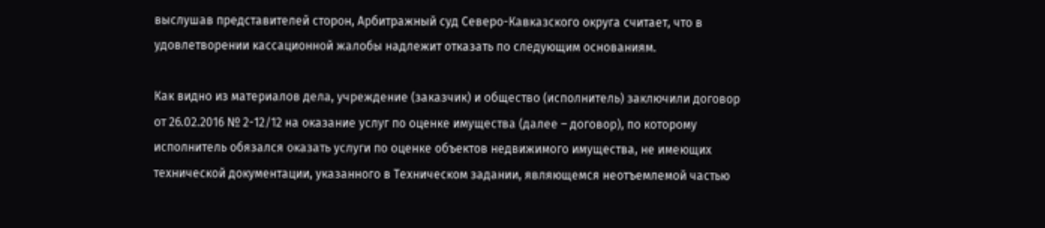выслушав представителей сторон, Арбитражный суд Северо-Кавказского округа считает, что в удовлетворении кассационной жалобы надлежит отказать по следующим основаниям.

Как видно из материалов дела, учреждение (заказчик) и общество (исполнитель) заключили договор от 26.02.2016 № 2-12/12 на оказание услуг по оценке имущества (далее – договор), по которому исполнитель обязался оказать услуги по оценке объектов недвижимого имущества, не имеющих технической документации, указанного в Техническом задании, являющемся неотъемлемой частью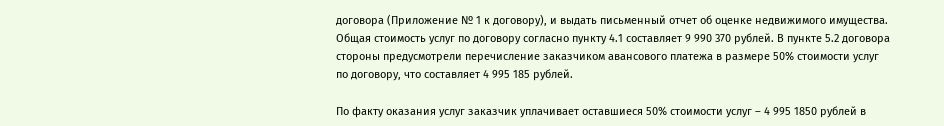договора (Приложение № 1 к договору), и выдать письменный отчет об оценке недвижимого имущества. Общая стоимость услуг по договору согласно пункту 4.1 составляет 9 990 370 рублей. В пункте 5.2 договора стороны предусмотрели перечисление заказчиком авансового платежа в размере 50% стоимости услуг по договору, что составляет 4 995 185 рублей.

По факту оказания услуг заказчик уплачивает оставшиеся 50% стоимости услуг – 4 995 1850 рублей в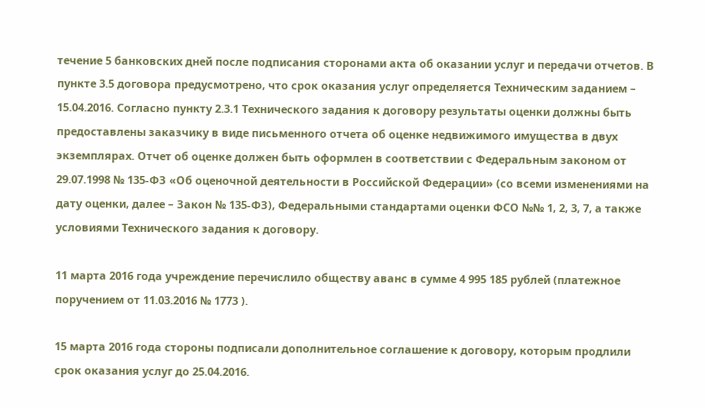течение 5 банковских дней после подписания сторонами акта об оказании услуг и передачи отчетов. В пункте 3.5 договора предусмотрено, что срок оказания услуг определяется Техническим заданием – 15.04.2016. Согласно пункту 2.3.1 Технического задания к договору результаты оценки должны быть предоставлены заказчику в виде письменного отчета об оценке недвижимого имущества в двух экземплярах. Отчет об оценке должен быть оформлен в соответствии с Федеральным законом от 29.07.1998 № 135-ФЗ «Об оценочной деятельности в Российской Федерации» (со всеми изменениями на дату оценки, далее – Закон № 135-ФЗ), Федеральными стандартами оценки ФСО №№ 1, 2, 3, 7, а также условиями Технического задания к договору.

11 марта 2016 года учреждение перечислило обществу аванс в сумме 4 995 185 рублей (платежное поручением от 11.03.2016 № 1773 ).

15 марта 2016 года стороны подписали дополнительное соглашение к договору, которым продлили срок оказания услуг до 25.04.2016.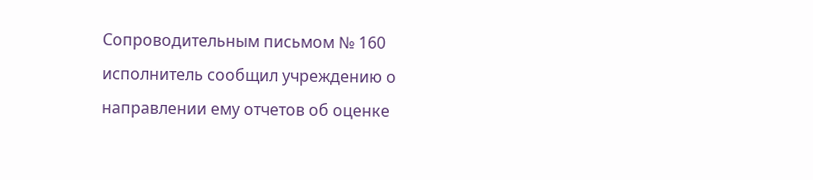Сопроводительным письмом № 160 исполнитель сообщил учреждению о направлении ему отчетов об оценке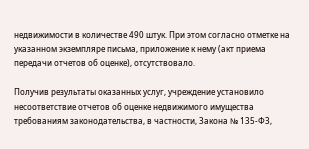недвижимости в количестве 490 штук. При этом согласно отметке на указанном экземпляре письма, приложение к нему (акт приема передачи отчетов об оценке), отсутствовало.

Получив результаты оказанных услуг, учреждение установило несоответствие отчетов об оценке недвижимого имущества требованиям законодательства, в частности, Закона № 135-ФЗ,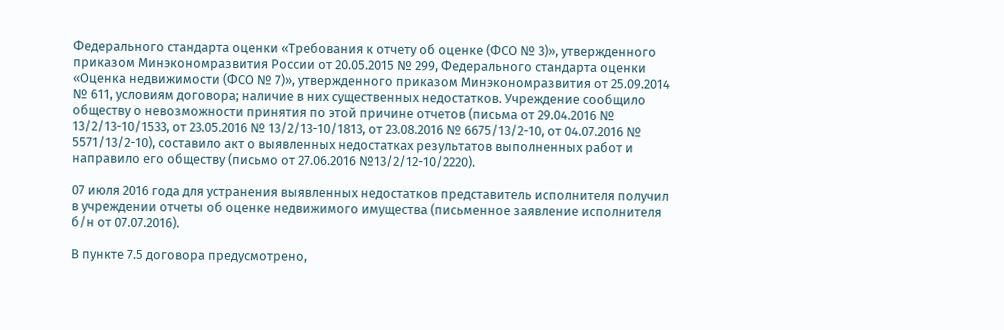Федерального стандарта оценки «Требования к отчету об оценке (ФСО № 3)», утвержденного приказом Минэкономразвития России от 20.05.2015 № 299, Федерального стандарта оценки «Оценка недвижимости (ФСО № 7)», утвержденного приказом Минэкономразвития от 25.09.2014 № 611, условиям договора; наличие в них существенных недостатков. Учреждение сообщило обществу о невозможности принятия по этой причине отчетов (письма от 29.04.2016 № 13/2/13-10/1533, от 23.05.2016 № 13/2/13-10/1813, от 23.08.2016 № 6675/13/2-10, от 04.07.2016 № 5571/13/2-10), составило акт о выявленных недостатках результатов выполненных работ и направило его обществу (письмо от 27.06.2016 №13/2/12-10/2220).

07 июля 2016 года для устранения выявленных недостатков представитель исполнителя получил в учреждении отчеты об оценке недвижимого имущества (письменное заявление исполнителя б/н от 07.07.2016).

В пункте 7.5 договора предусмотрено,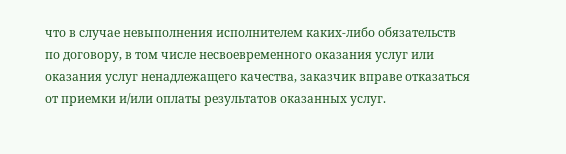что в случае невыполнения исполнителем каких-либо обязательств по договору, в том числе несвоевременного оказания услуг или оказания услуг ненадлежащего качества, заказчик вправе отказаться от приемки и/или оплаты результатов оказанных услуг.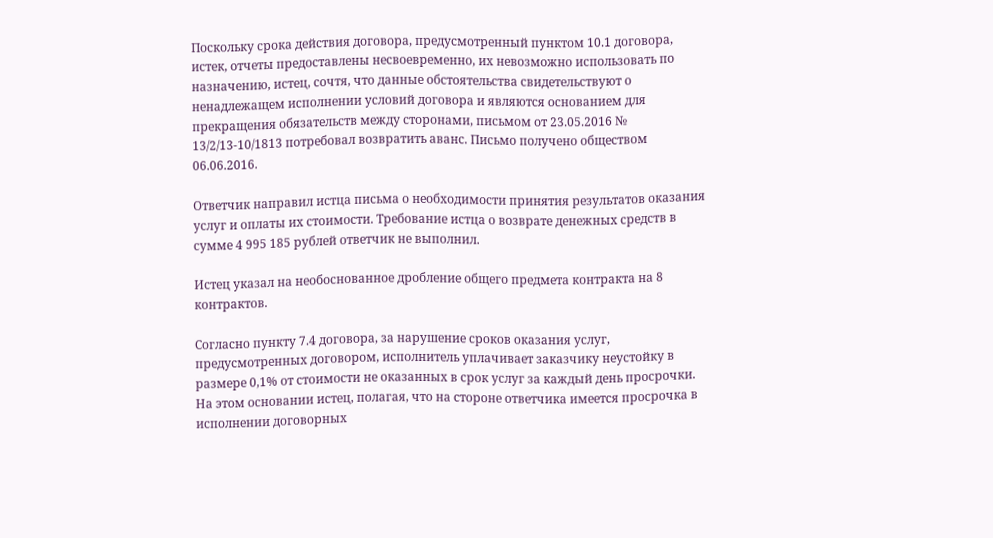Поскольку срока действия договора, предусмотренный пунктом 10.1 договора, истек, отчеты предоставлены несвоевременно, их невозможно использовать по назначению, истец, сочтя, что данные обстоятельства свидетельствуют о ненадлежащем исполнении условий договора и являются основанием для прекращения обязательств между сторонами, письмом от 23.05.2016 № 13/2/13-10/1813 потребовал возвратить аванс. Письмо получено обществом 06.06.2016.

Ответчик направил истца письма о необходимости принятия результатов оказания услуг и оплаты их стоимости. Требование истца о возврате денежных средств в сумме 4 995 185 рублей ответчик не выполнил.

Истец указал на необоснованное дробление общего предмета контракта на 8 контрактов.

Согласно пункту 7.4 договора, за нарушение сроков оказания услуг, предусмотренных договором, исполнитель уплачивает заказчику неустойку в размере 0,1% от стоимости не оказанных в срок услуг за каждый день просрочки. На этом основании истец, полагая, что на стороне ответчика имеется просрочка в исполнении договорных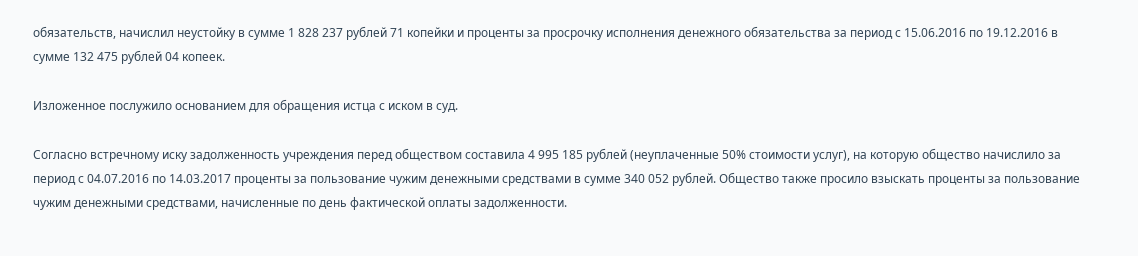обязательств, начислил неустойку в сумме 1 828 237 рублей 71 копейки и проценты за просрочку исполнения денежного обязательства за период с 15.06.2016 по 19.12.2016 в сумме 132 475 рублей 04 копеек.

Изложенное послужило основанием для обращения истца с иском в суд.

Согласно встречному иску задолженность учреждения перед обществом составила 4 995 185 рублей (неуплаченные 50% стоимости услуг), на которую общество начислило за период с 04.07.2016 по 14.03.2017 проценты за пользование чужим денежными средствами в сумме 340 052 рублей. Общество также просило взыскать проценты за пользование чужим денежными средствами, начисленные по день фактической оплаты задолженности.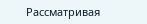Рассматривая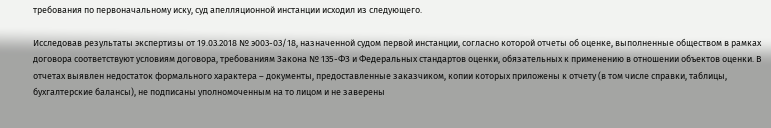требования по первоначальному иску, суд апелляционной инстанции исходил из следующего.

Исследовав результаты экспертизы от 19.03.2018 № э003-03/18, назначенной судом первой инстанции, согласно которой отчеты об оценке, выполненные обществом в рамках договора соответствуют условиям договора, требованиям Закона № 135-ФЗ и Федеральных стандартов оценки, обязательных к применению в отношении объектов оценки. В отчетах выявлен недостаток формального характера – документы, предоставленные заказчиком, копии которых приложены к отчету (в том числе справки, таблицы, бухгалтерские балансы), не подписаны уполномоченным на то лицом и не заверены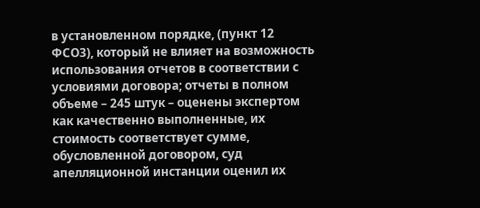в установленном порядке, (пункт 12 ФСО3), который не влияет на возможность использования отчетов в соответствии с условиями договора; отчеты в полном объеме – 245 штук – оценены экспертом как качественно выполненные, их стоимость соответствует сумме, обусловленной договором, суд апелляционной инстанции оценил их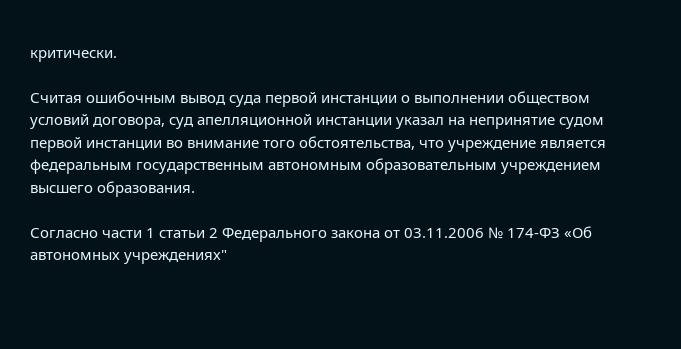критически.

Считая ошибочным вывод суда первой инстанции о выполнении обществом условий договора, суд апелляционной инстанции указал на непринятие судом первой инстанции во внимание того обстоятельства, что учреждение является федеральным государственным автономным образовательным учреждением высшего образования.

Согласно части 1 статьи 2 Федерального закона от 03.11.2006 № 174-ФЗ «Об автономных учреждениях"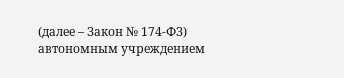(далее – Закон № 174-ФЗ) автономным учреждением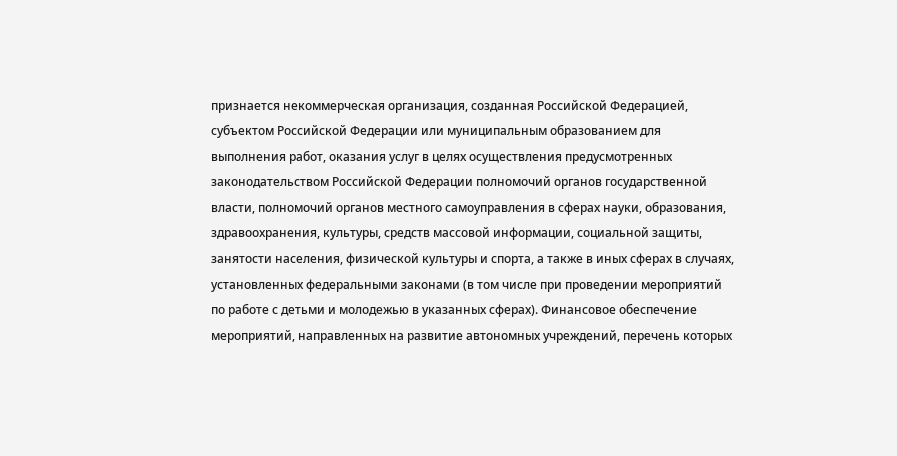признается некоммерческая организация, созданная Российской Федерацией, субъектом Российской Федерации или муниципальным образованием для выполнения работ, оказания услуг в целях осуществления предусмотренных законодательством Российской Федерации полномочий органов государственной власти, полномочий органов местного самоуправления в сферах науки, образования, здравоохранения, культуры, средств массовой информации, социальной защиты, занятости населения, физической культуры и спорта, а также в иных сферах в случаях, установленных федеральными законами (в том числе при проведении мероприятий по работе с детьми и молодежью в указанных сферах). Финансовое обеспечение мероприятий, направленных на развитие автономных учреждений, перечень которых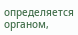определяется органом,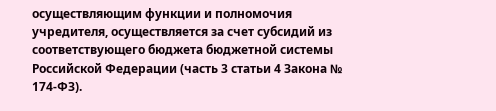осуществляющим функции и полномочия учредителя, осуществляется за счет субсидий из соответствующего бюджета бюджетной системы Российской Федерации (часть 3 статьи 4 Закона № 174-ФЗ).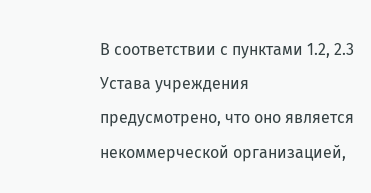В соответствии с пунктами 1.2, 2.3 Устава учреждения предусмотрено, что оно является некоммерческой организацией,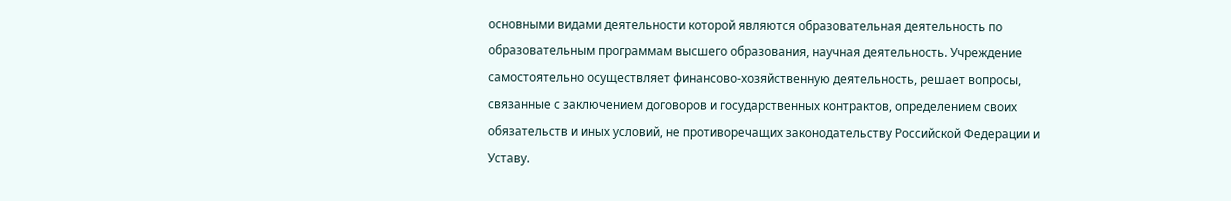основными видами деятельности которой являются образовательная деятельность по образовательным программам высшего образования, научная деятельность. Учреждение самостоятельно осуществляет финансово-хозяйственную деятельность, решает вопросы, связанные с заключением договоров и государственных контрактов, определением своих обязательств и иных условий, не противоречащих законодательству Российской Федерации и Уставу.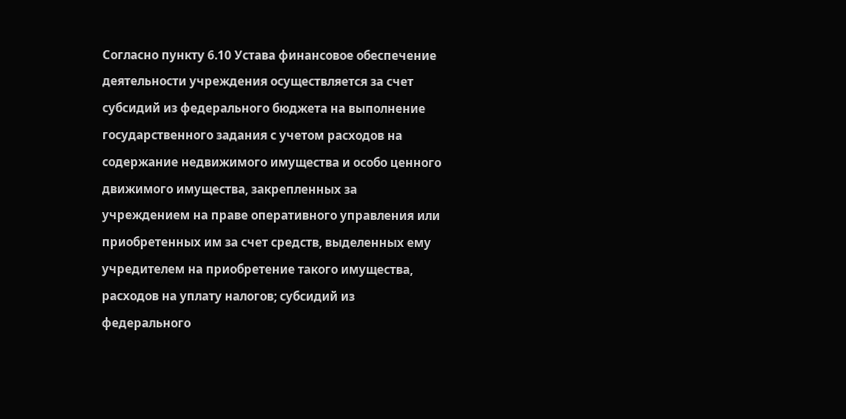Согласно пункту 6.10 Устава финансовое обеспечение деятельности учреждения осуществляется за счет субсидий из федерального бюджета на выполнение государственного задания с учетом расходов на содержание недвижимого имущества и особо ценного движимого имущества, закрепленных за учреждением на праве оперативного управления или приобретенных им за счет средств, выделенных ему учредителем на приобретение такого имущества, расходов на уплату налогов; субсидий из федерального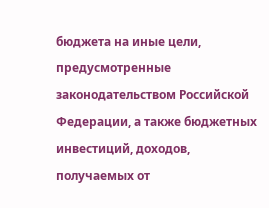бюджета на иные цели, предусмотренные законодательством Российской Федерации, а также бюджетных инвестиций, доходов, получаемых от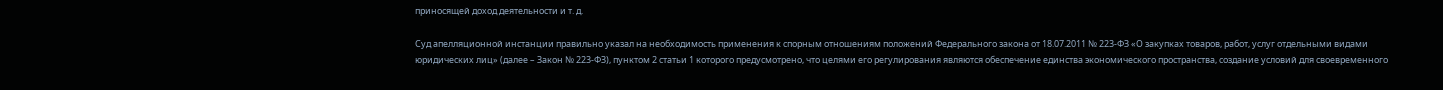приносящей доход деятельности и т. д.

Суд апелляционной инстанции правильно указал на необходимость применения к спорным отношениям положений Федерального закона от 18.07.2011 № 223-ФЗ «О закупках товаров, работ, услуг отдельными видами юридических лиц» (далее – Закон № 223-ФЗ), пунктом 2 статьи 1 которого предусмотрено, что целями его регулирования являются обеспечение единства экономического пространства, создание условий для своевременного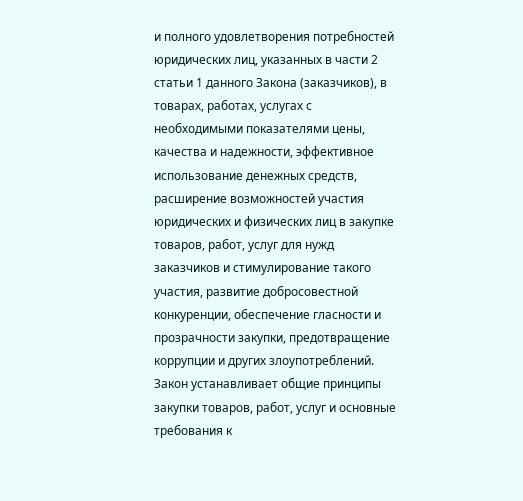и полного удовлетворения потребностей юридических лиц, указанных в части 2 статьи 1 данного Закона (заказчиков), в товарах, работах, услугах с необходимыми показателями цены, качества и надежности, эффективное использование денежных средств, расширение возможностей участия юридических и физических лиц в закупке товаров, работ, услуг для нужд заказчиков и стимулирование такого участия, развитие добросовестной конкуренции, обеспечение гласности и прозрачности закупки, предотвращение коррупции и других злоупотреблений. Закон устанавливает общие принципы закупки товаров, работ, услуг и основные требования к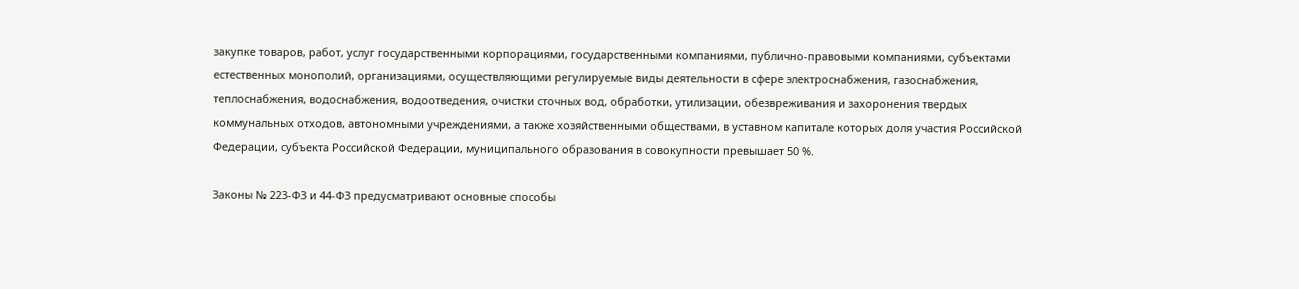закупке товаров, работ, услуг государственными корпорациями, государственными компаниями, публично-правовыми компаниями, субъектами естественных монополий, организациями, осуществляющими регулируемые виды деятельности в сфере электроснабжения, газоснабжения, теплоснабжения, водоснабжения, водоотведения, очистки сточных вод, обработки, утилизации, обезвреживания и захоронения твердых коммунальных отходов, автономными учреждениями, а также хозяйственными обществами, в уставном капитале которых доля участия Российской Федерации, субъекта Российской Федерации, муниципального образования в совокупности превышает 50 %.

Законы № 223-ФЗ и 44-ФЗ предусматривают основные способы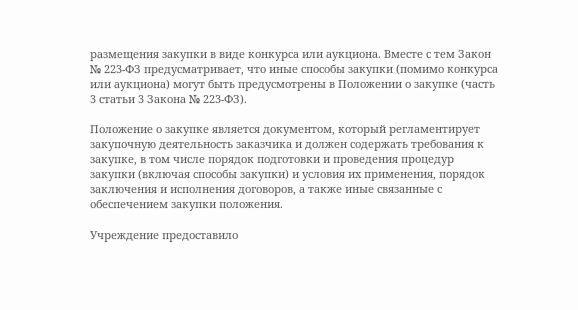размещения закупки в виде конкурса или аукциона. Вместе с тем Закон № 223-ФЗ предусматривает, что иные способы закупки (помимо конкурса или аукциона) могут быть предусмотрены в Положении о закупке (часть 3 статьи 3 Закона № 223-ФЗ).

Положение о закупке является документом, который регламентирует закупочную деятельность заказчика и должен содержать требования к закупке, в том числе порядок подготовки и проведения процедур закупки (включая способы закупки) и условия их применения, порядок заключения и исполнения договоров, а также иные связанные с обеспечением закупки положения.

Учреждение предоставило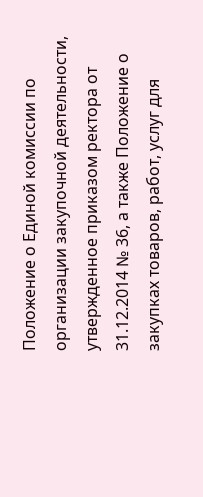Положение о Единой комиссии по организации закупочной деятельности, утвержденное приказом ректора от 31.12.2014 № 36, а также Положение о закупках товаров, работ, услуг для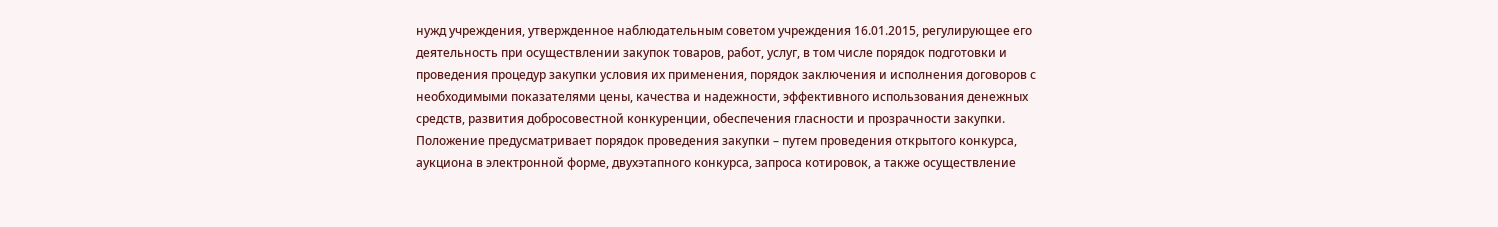нужд учреждения, утвержденное наблюдательным советом учреждения 16.01.2015, регулирующее его деятельность при осуществлении закупок товаров, работ, услуг, в том числе порядок подготовки и проведения процедур закупки условия их применения, порядок заключения и исполнения договоров с необходимыми показателями цены, качества и надежности, эффективного использования денежных средств, развития добросовестной конкуренции, обеспечения гласности и прозрачности закупки. Положение предусматривает порядок проведения закупки – путем проведения открытого конкурса, аукциона в электронной форме, двухэтапного конкурса, запроса котировок, а также осуществление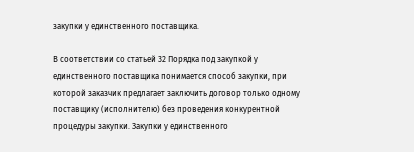закупки у единственного поставщика.

В соответствии со статьей 32 Порядка под закупкой у единственного поставщика понимается способ закупки, при которой заказчик предлагает заключить договор только одному поставщику (исполнителю) без проведения конкурентной процедуры закупки. Закупки у единственного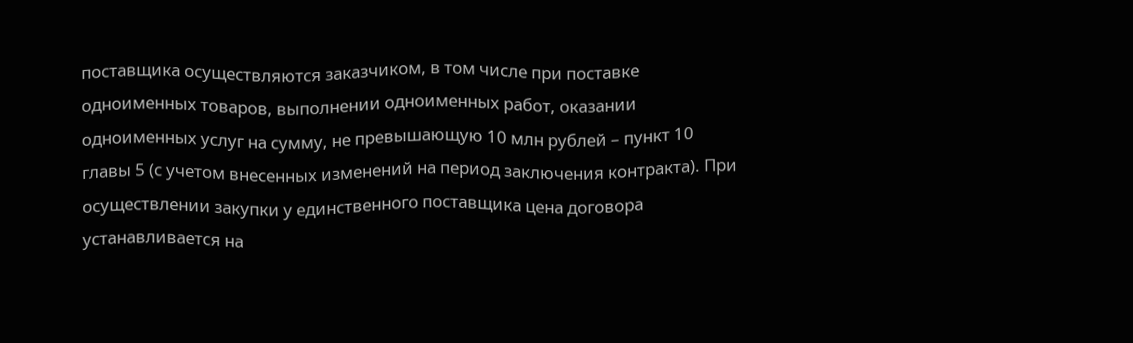поставщика осуществляются заказчиком, в том числе при поставке одноименных товаров, выполнении одноименных работ, оказании одноименных услуг на сумму, не превышающую 10 млн рублей – пункт 10 главы 5 (с учетом внесенных изменений на период заключения контракта). При осуществлении закупки у единственного поставщика цена договора устанавливается на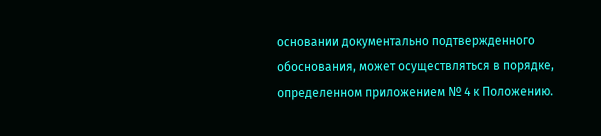основании документально подтвержденного обоснования, может осуществляться в порядке, определенном приложением № 4 к Положению.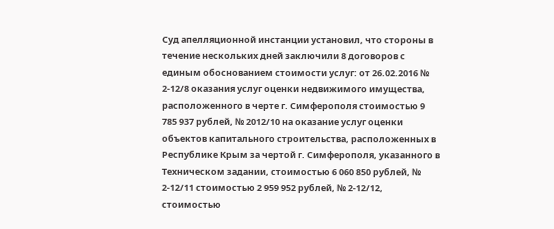Суд апелляционной инстанции установил, что стороны в течение нескольких дней заключили 8 договоров с единым обоснованием стоимости услуг: от 26.02.2016 № 2-12/8 оказания услуг оценки недвижимого имущества, расположенного в черте г. Симферополя стоимостью 9 785 937 рублей, № 2012/10 на оказание услуг оценки объектов капитального строительства, расположенных в Республике Крым за чертой г. Симферополя, указанного в Техническом задании, стоимостью 6 060 850 рублей, № 2-12/11 стоимостью 2 959 952 рублей, № 2-12/12, стоимостью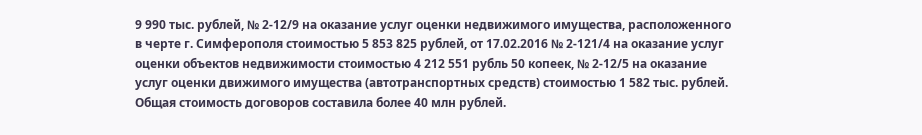9 990 тыс. рублей, № 2-12/9 на оказание услуг оценки недвижимого имущества, расположенного в черте г. Симферополя стоимостью 5 853 825 рублей, от 17.02.2016 № 2-121/4 на оказание услуг оценки объектов недвижимости стоимостью 4 212 551 рубль 50 копеек, № 2-12/5 на оказание услуг оценки движимого имущества (автотранспортных средств) стоимостью 1 582 тыс. рублей. Общая стоимость договоров составила более 40 млн рублей.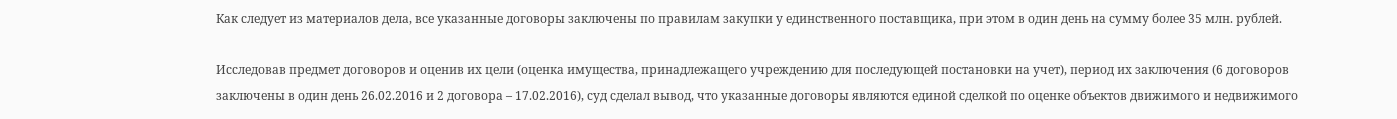Как следует из материалов дела, все указанные договоры заключены по правилам закупки у единственного поставщика, при этом в один день на сумму более 35 млн. рублей.

Исследовав предмет договоров и оценив их цели (оценка имущества, принадлежащего учреждению для последующей постановки на учет), период их заключения (6 договоров заключены в один день 26.02.2016 и 2 договора – 17.02.2016), суд сделал вывод, что указанные договоры являются единой сделкой по оценке объектов движимого и недвижимого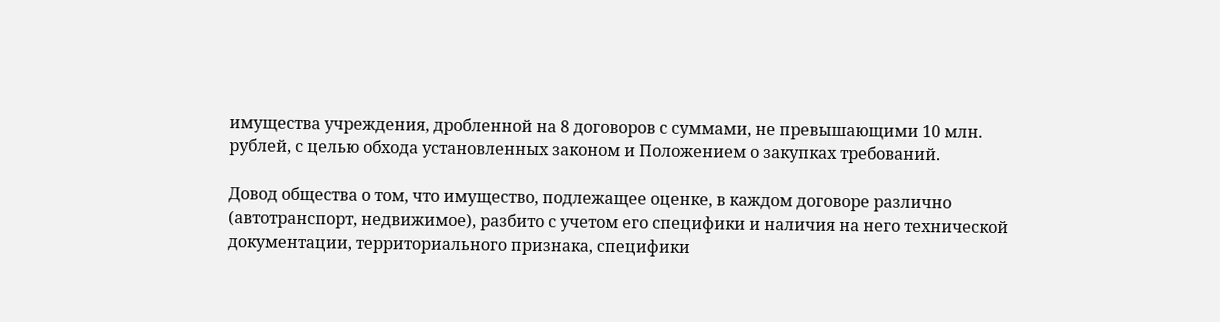имущества учреждения, дробленной на 8 договоров с суммами, не превышающими 10 млн. рублей, с целью обхода установленных законом и Положением о закупках требований.

Довод общества о том, что имущество, подлежащее оценке, в каждом договоре различно (автотранспорт, недвижимое), разбито с учетом его специфики и наличия на него технической документации, территориального признака, специфики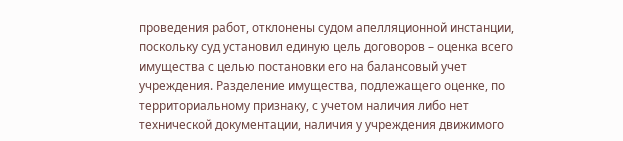проведения работ, отклонены судом апелляционной инстанции, поскольку суд установил единую цель договоров – оценка всего имущества с целью постановки его на балансовый учет учреждения. Разделение имущества, подлежащего оценке, по территориальному признаку, с учетом наличия либо нет технической документации, наличия у учреждения движимого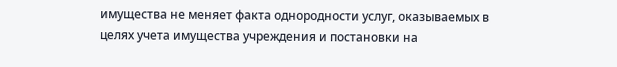имущества не меняет факта однородности услуг, оказываемых в целях учета имущества учреждения и постановки на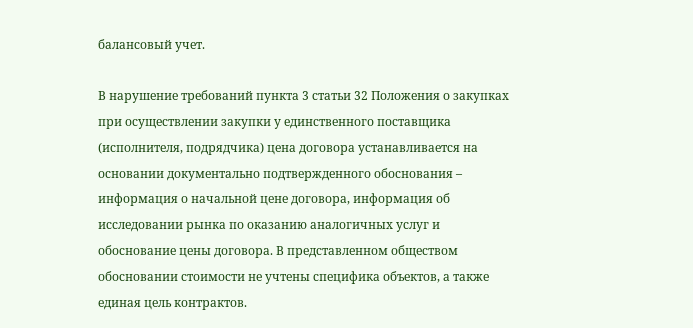балансовый учет.

В нарушение требований пункта 3 статьи 32 Положения о закупках при осуществлении закупки у единственного поставщика (исполнителя, подрядчика) цена договора устанавливается на основании документально подтвержденного обоснования – информация о начальной цене договора, информация об исследовании рынка по оказанию аналогичных услуг и обоснование цены договора. В представленном обществом обосновании стоимости не учтены специфика объектов, а также единая цель контрактов.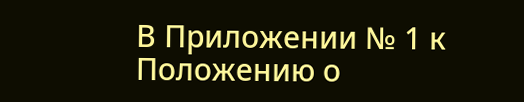В Приложении № 1 к Положению о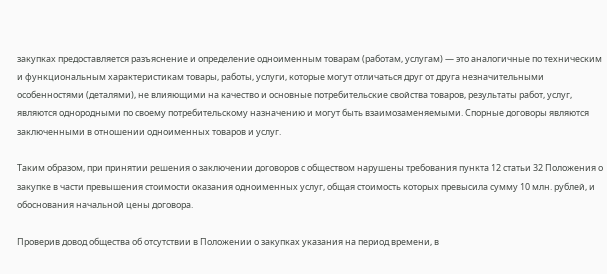закупках предоставляется разъяснение и определение одноименным товарам (работам, услугам) — это аналогичные по техническим и функциональным характеристикам товары, работы, услуги, которые могут отличаться друг от друга незначительными особенностями (деталями), не влияющими на качество и основные потребительские свойства товаров, результаты работ, услуг, являются однородными по своему потребительскому назначению и могут быть взаимозаменяемыми. Спорные договоры являются заключенными в отношении одноименных товаров и услуг.

Таким образом, при принятии решения о заключении договоров с обществом нарушены требования пункта 12 статьи 32 Положения о закупке в части превышения стоимости оказания одноименных услуг, общая стоимость которых превысила сумму 10 млн. рублей, и обоснования начальной цены договора.

Проверив довод общества об отсутствии в Положении о закупках указания на период времени, в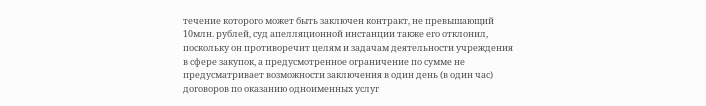течение которого может быть заключен контракт, не превышающий 10млн. рублей, суд апелляционной инстанции также его отклонил, поскольку он противоречит целям и задачам деятельности учреждения в сфере закупок, а предусмотренное ограничение по сумме не предусматривает возможности заключения в один день (в один час) договоров по оказанию одноименных услуг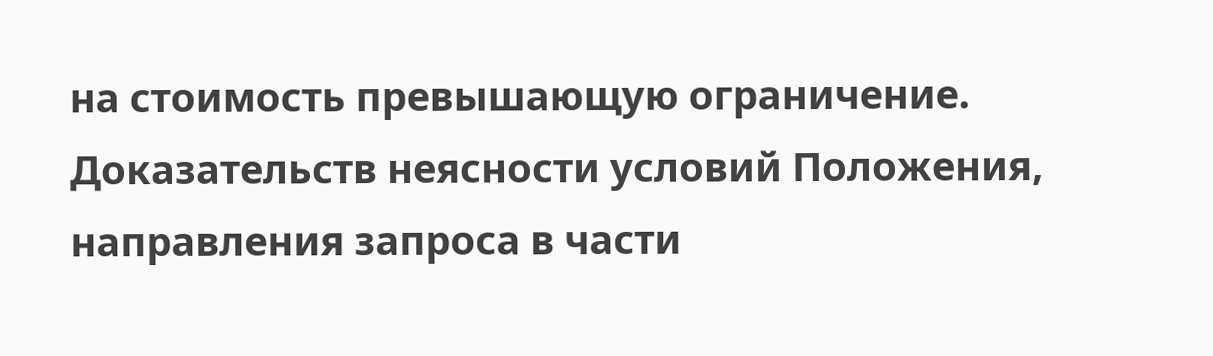на стоимость превышающую ограничение. Доказательств неясности условий Положения, направления запроса в части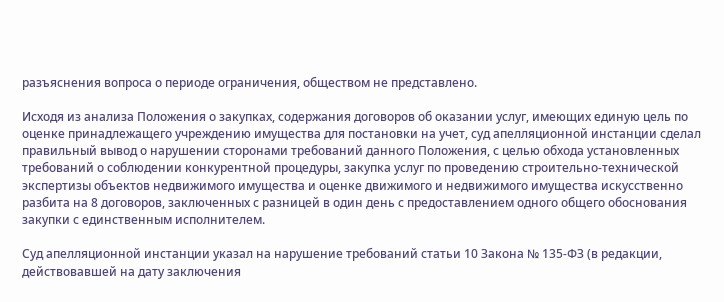разъяснения вопроса о периоде ограничения, обществом не представлено.

Исходя из анализа Положения о закупках, содержания договоров об оказании услуг, имеющих единую цель по оценке принадлежащего учреждению имущества для постановки на учет, суд апелляционной инстанции сделал правильный вывод о нарушении сторонами требований данного Положения, с целью обхода установленных требований о соблюдении конкурентной процедуры, закупка услуг по проведению строительно-технической экспертизы объектов недвижимого имущества и оценке движимого и недвижимого имущества искусственно разбита на 8 договоров, заключенных с разницей в один день с предоставлением одного общего обоснования закупки с единственным исполнителем.

Суд апелляционной инстанции указал на нарушение требований статьи 10 Закона № 135-ФЗ (в редакции, действовавшей на дату заключения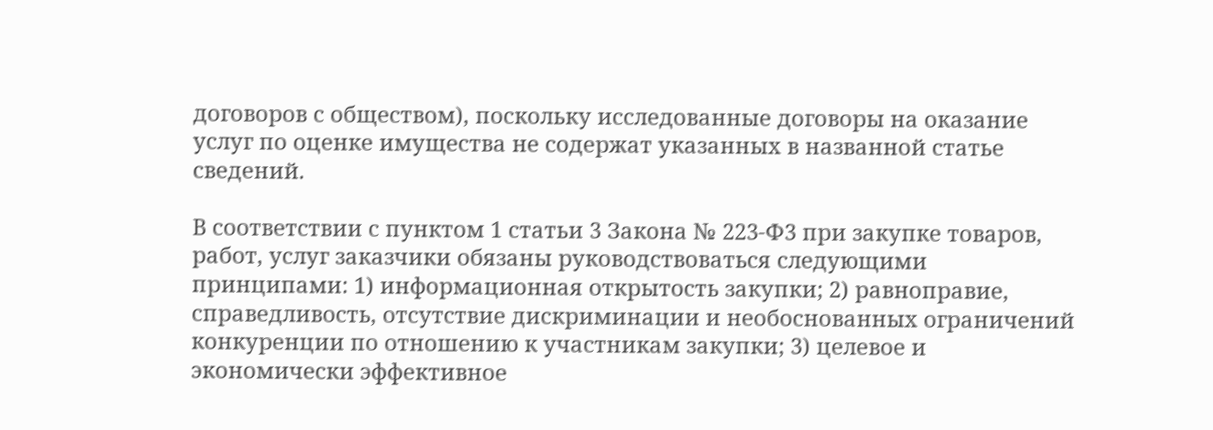договоров с обществом), поскольку исследованные договоры на оказание услуг по оценке имущества не содержат указанных в названной статье сведений.

В соответствии с пунктом 1 статьи 3 Закона № 223-Ф3 при закупке товаров, работ, услуг заказчики обязаны руководствоваться следующими принципами: 1) информационная открытость закупки; 2) равноправие, справедливость, отсутствие дискриминации и необоснованных ограничений конкуренции по отношению к участникам закупки; 3) целевое и экономически эффективное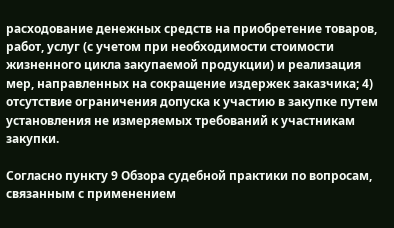расходование денежных средств на приобретение товаров, работ, услуг (с учетом при необходимости стоимости жизненного цикла закупаемой продукции) и реализация мер, направленных на сокращение издержек заказчика; 4) отсутствие ограничения допуска к участию в закупке путем установления не измеряемых требований к участникам закупки.

Согласно пункту 9 Обзора судебной практики по вопросам, связанным с применением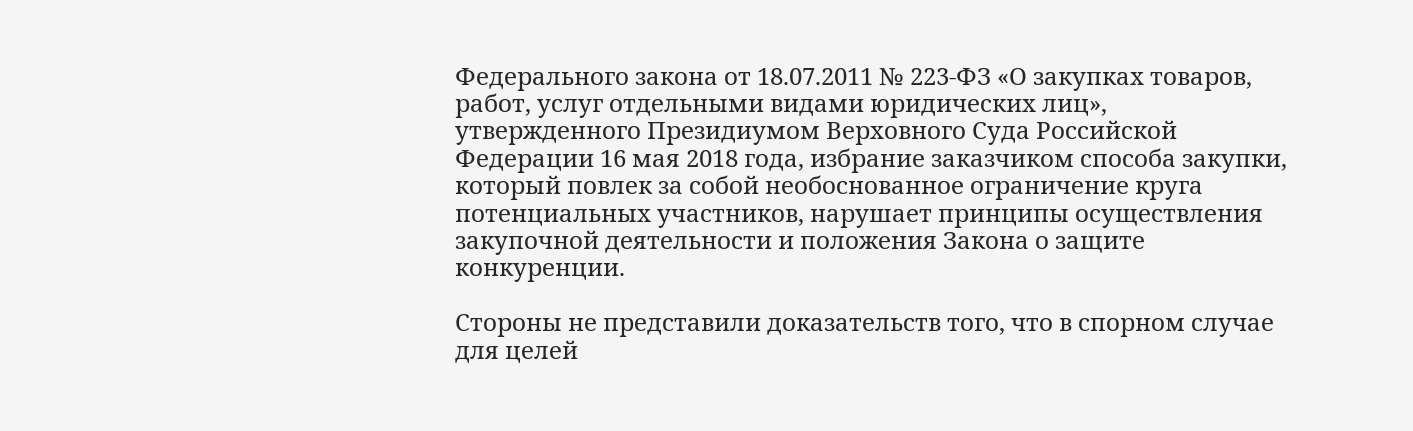Федерального закона от 18.07.2011 № 223-ФЗ «О закупках товаров, работ, услуг отдельными видами юридических лиц», утвержденного Президиумом Верховного Суда Российской Федерации 16 мая 2018 года, избрание заказчиком способа закупки, который повлек за собой необоснованное ограничение круга потенциальных участников, нарушает принципы осуществления закупочной деятельности и положения Закона о защите конкуренции.

Стороны не представили доказательств того, что в спорном случае для целей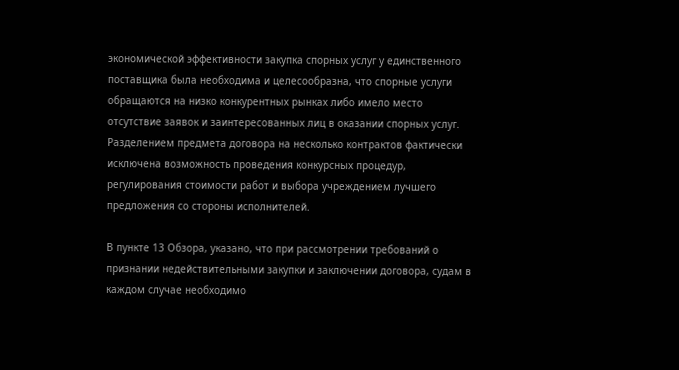экономической эффективности закупка спорных услуг у единственного поставщика была необходима и целесообразна, что спорные услуги обращаются на низко конкурентных рынках либо имело место отсутствие заявок и заинтересованных лиц в оказании спорных услуг. Разделением предмета договора на несколько контрактов фактически исключена возможность проведения конкурсных процедур, регулирования стоимости работ и выбора учреждением лучшего предложения со стороны исполнителей.

В пункте 13 Обзора, указано, что при рассмотрении требований о признании недействительными закупки и заключении договора, судам в каждом случае необходимо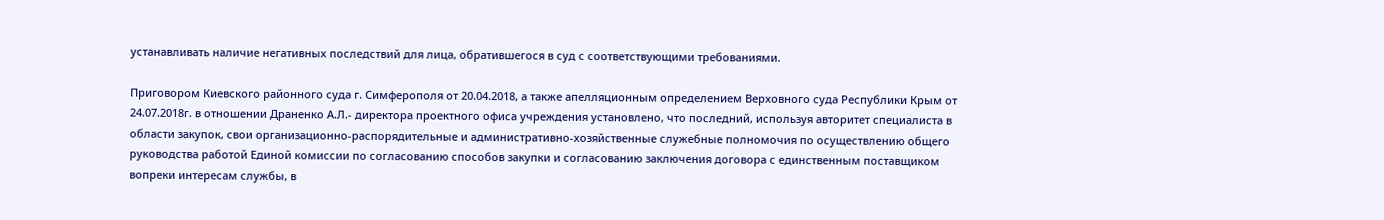устанавливать наличие негативных последствий для лица, обратившегося в суд с соответствующими требованиями.

Приговором Киевского районного суда г. Симферополя от 20.04.2018, а также апелляционным определением Верховного суда Республики Крым от 24.07.2018г. в отношении Драненко А.Л.- директора проектного офиса учреждения установлено, что последний, используя авторитет специалиста в области закупок, свои организационно-распорядительные и административно-хозяйственные служебные полномочия по осуществлению общего руководства работой Единой комиссии по согласованию способов закупки и согласованию заключения договора с единственным поставщиком вопреки интересам службы, в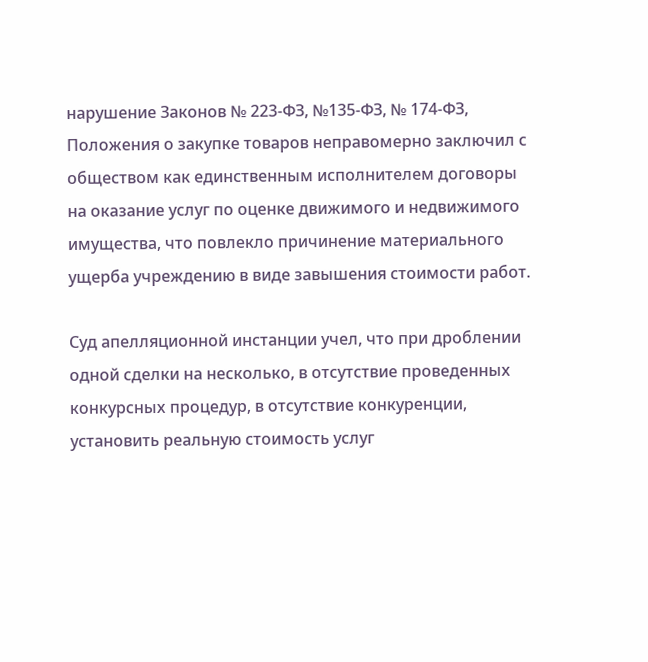нарушение Законов № 223-ФЗ, №135-ФЗ, № 174-ФЗ, Положения о закупке товаров неправомерно заключил с обществом как единственным исполнителем договоры на оказание услуг по оценке движимого и недвижимого имущества, что повлекло причинение материального ущерба учреждению в виде завышения стоимости работ.

Суд апелляционной инстанции учел, что при дроблении одной сделки на несколько, в отсутствие проведенных конкурсных процедур, в отсутствие конкуренции, установить реальную стоимость услуг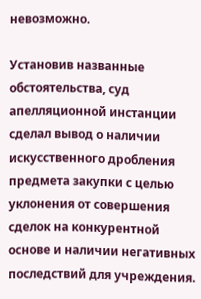невозможно.

Установив названные обстоятельства, суд апелляционной инстанции сделал вывод о наличии искусственного дробления предмета закупки с целью уклонения от совершения сделок на конкурентной основе и наличии негативных последствий для учреждения.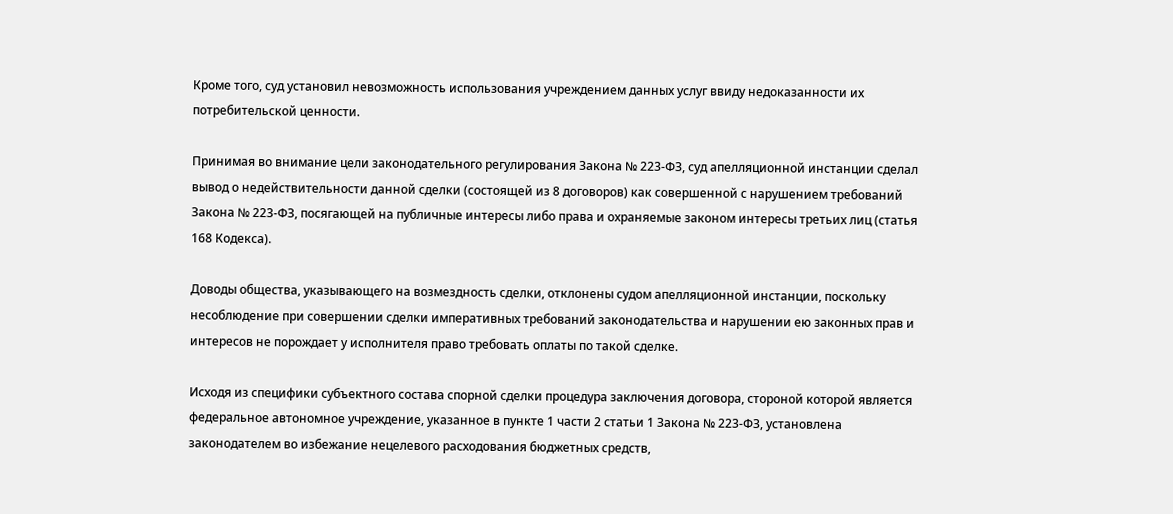Кроме того, суд установил невозможность использования учреждением данных услуг ввиду недоказанности их потребительской ценности.

Принимая во внимание цели законодательного регулирования Закона № 223-ФЗ, суд апелляционной инстанции сделал вывод о недействительности данной сделки (состоящей из 8 договоров) как совершенной с нарушением требований Закона № 223-ФЗ, посягающей на публичные интересы либо права и охраняемые законом интересы третьих лиц (статья 168 Кодекса).

Доводы общества, указывающего на возмездность сделки, отклонены судом апелляционной инстанции, поскольку несоблюдение при совершении сделки императивных требований законодательства и нарушении ею законных прав и интересов не порождает у исполнителя право требовать оплаты по такой сделке.

Исходя из специфики субъектного состава спорной сделки процедура заключения договора, стороной которой является федеральное автономное учреждение, указанное в пункте 1 части 2 статьи 1 Закона № 223-ФЗ, установлена законодателем во избежание нецелевого расходования бюджетных средств,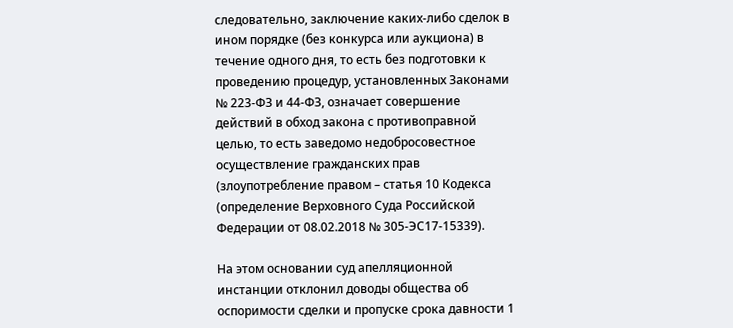следовательно, заключение каких-либо сделок в ином порядке (без конкурса или аукциона) в течение одного дня, то есть без подготовки к проведению процедур, установленных Законами № 223-ФЗ и 44-ФЗ, означает совершение действий в обход закона с противоправной целью, то есть заведомо недобросовестное осуществление гражданских прав (злоупотребление правом – статья 10 Кодекса (определение Верховного Суда Российской Федерации от 08.02.2018 № 305-ЭС17-15339).

На этом основании суд апелляционной инстанции отклонил доводы общества об оспоримости сделки и пропуске срока давности 1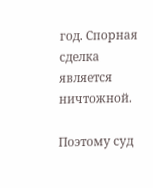год. Спорная сделка является ничтожной.

Поэтому суд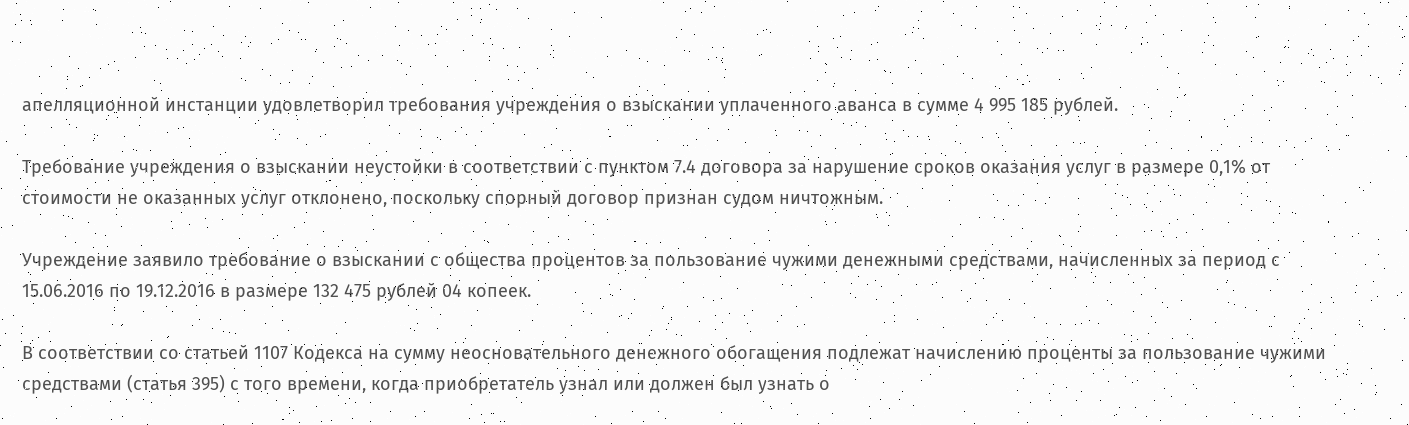апелляционной инстанции удовлетворил требования учреждения о взыскании уплаченного аванса в сумме 4 995 185 рублей.

Требование учреждения о взыскании неустойки в соответствии с пунктом 7.4 договора за нарушение сроков оказания услуг в размере 0,1% от стоимости не оказанных услуг отклонено, поскольку спорный договор признан судом ничтожным.

Учреждение заявило требование о взыскании с общества процентов за пользование чужими денежными средствами, начисленных за период с 15.06.2016 по 19.12.2016 в размере 132 475 рублей 04 копеек.

В соответствии со статьей 1107 Кодекса на сумму неосновательного денежного обогащения подлежат начислению проценты за пользование чужими средствами (статья 395) с того времени, когда приобретатель узнал или должен был узнать о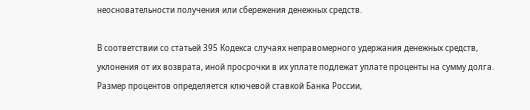неосновательности получения или сбережения денежных средств.

В соответствии со статьей 395 Кодекса случаях неправомерного удержания денежных средств, уклонения от их возврата, иной просрочки в их уплате подлежат уплате проценты на сумму долга. Размер процентов определяется ключевой ставкой Банка России,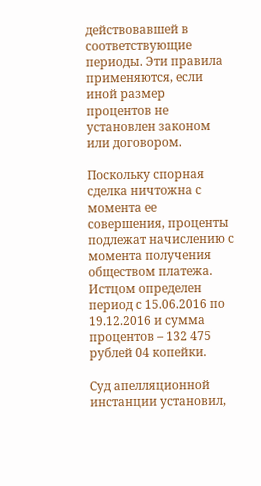действовавшей в соответствующие периоды. Эти правила применяются, если иной размер процентов не установлен законом или договором.

Поскольку спорная сделка ничтожна с момента ее совершения, проценты подлежат начислению с момента получения обществом платежа. Истцом определен период с 15.06.2016 по 19.12.2016 и сумма процентов – 132 475 рублей 04 копейки.

Суд апелляционной инстанции установил,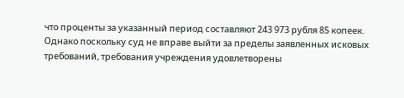что проценты за указанный период составляют 243 973 рубля 85 копеек. Однако поскольку суд не вправе выйти за пределы заявленных исковых требований, требования учреждения удовлетворены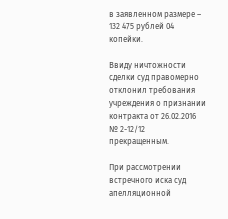в заявленном размере – 132 475 рублей 04 копейки.

Ввиду ничтожности сделки суд правомерно отклонил требования учреждения о признании контракта от 26.02.2016 № 2-12/12 прекращенным.

При рассмотрении встречного иска суд апелляционной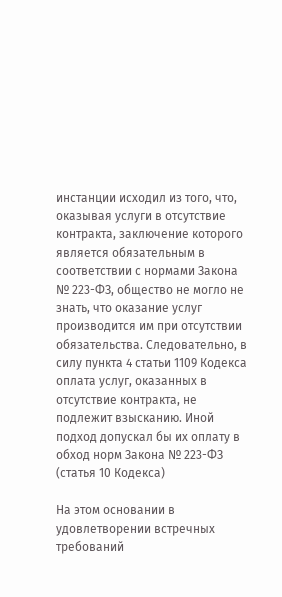инстанции исходил из того, что, оказывая услуги в отсутствие контракта, заключение которого является обязательным в соответствии с нормами Закона № 223-ФЗ, общество не могло не знать, что оказание услуг производится им при отсутствии обязательства. Следовательно, в силу пункта 4 статьи 1109 Кодекса оплата услуг, оказанных в отсутствие контракта, не подлежит взысканию. Иной подход допускал бы их оплату в обход норм Закона № 223-ФЗ (статья 10 Кодекса)

На этом основании в удовлетворении встречных требований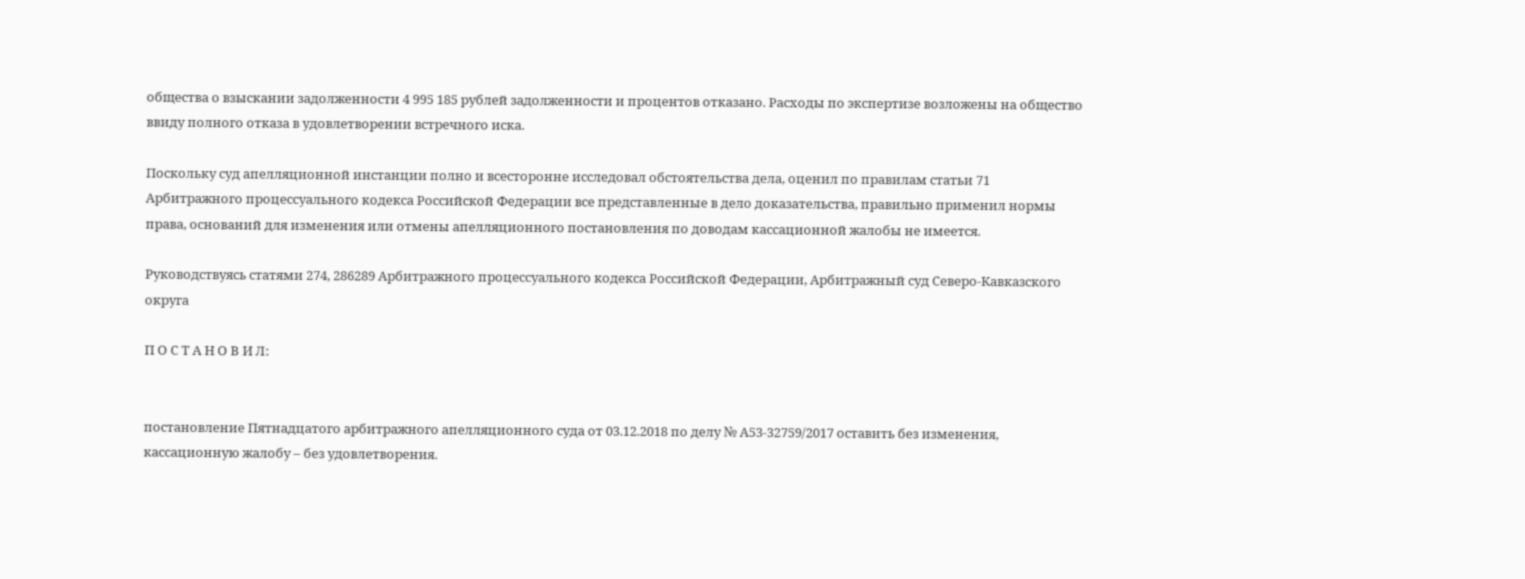общества о взыскании задолженности 4 995 185 рублей задолженности и процентов отказано. Расходы по экспертизе возложены на общество ввиду полного отказа в удовлетворении встречного иска.

Поскольку суд апелляционной инстанции полно и всесторонне исследовал обстоятельства дела, оценил по правилам статьи 71 Арбитражного процессуального кодекса Российской Федерации все представленные в дело доказательства, правильно применил нормы права, оснований для изменения или отмены апелляционного постановления по доводам кассационной жалобы не имеется.

Руководствуясь статями 274, 286289 Арбитражного процессуального кодекса Российской Федерации, Арбитражный суд Северо-Кавказского округа

П О С Т А Н О В И Л:


постановление Пятнадцатого арбитражного апелляционного суда от 03.12.2018 по делу № А53-32759/2017 оставить без изменения, кассационную жалобу – без удовлетворения.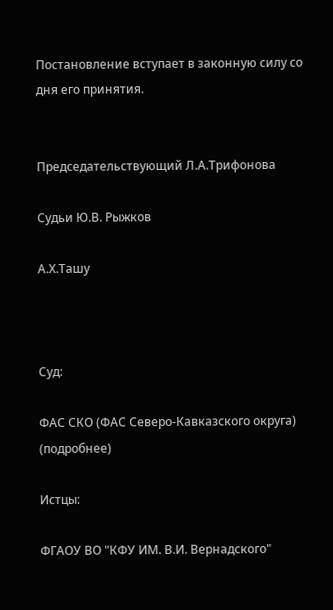Постановление вступает в законную силу со дня его принятия.


Председательствующий Л.А.Трифонова

Судьи Ю.В. Рыжков

А.Х.Ташу



Суд:

ФАС СКО (ФАС Северо-Кавказского округа) (подробнее)

Истцы:

ФГАОУ ВО "КФУ ИМ. В.И. Вернадского"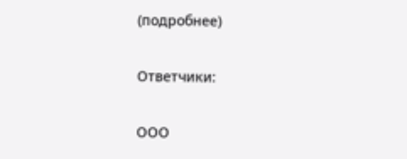(подробнее)

Ответчики:

ООО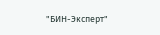"БИН-Эксперт"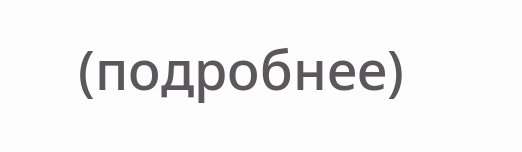(подробнее)